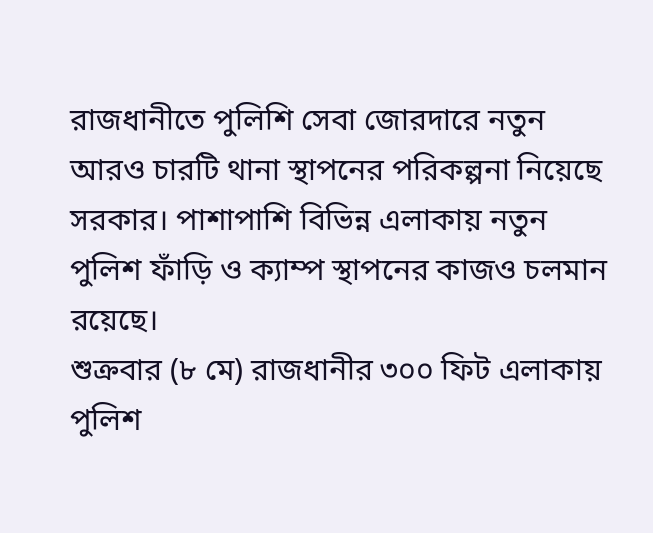রাজধানীতে পুলিশি সেবা জোরদারে নতুন আরও চারটি থানা স্থাপনের পরিকল্পনা নিয়েছে সরকার। পাশাপাশি বিভিন্ন এলাকায় নতুন পুলিশ ফাঁড়ি ও ক্যাম্প স্থাপনের কাজও চলমান রয়েছে।
শুক্রবার (৮ মে) রাজধানীর ৩০০ ফিট এলাকায় পুলিশ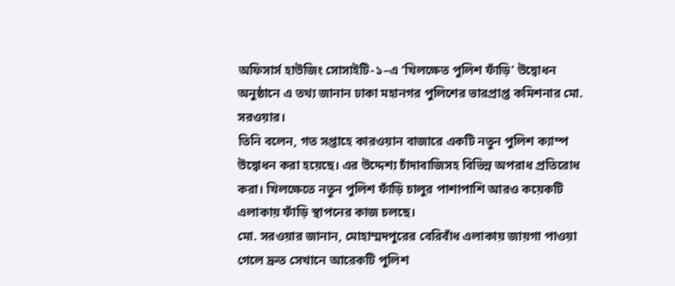অফিসার্স হাউজিং সোসাইটি-১–এ ‘খিলক্ষেত পুলিশ ফাঁড়ি’ উদ্বোধন অনুষ্ঠানে এ তথ্য জানান ঢাকা মহানগর পুলিশের ভারপ্রাপ্ত কমিশনার মো. সরওয়ার।
তিনি বলেন, গত সপ্তাহে কারওয়ান বাজারে একটি নতুন পুলিশ ক্যাম্প উদ্বোধন করা হয়েছে। এর উদ্দেশ্য চাঁদাবাজিসহ বিভিন্ন অপরাধ প্রতিরোধ করা। খিলক্ষেতে নতুন পুলিশ ফাঁড়ি চালুর পাশাপাশি আরও কয়েকটি এলাকায় ফাঁড়ি স্থাপনের কাজ চলছে।
মো. সরওয়ার জানান, মোহাম্মদপুরের বেরিবাঁধ এলাকায় জায়গা পাওয়া গেলে দ্রুত সেখানে আরেকটি পুলিশ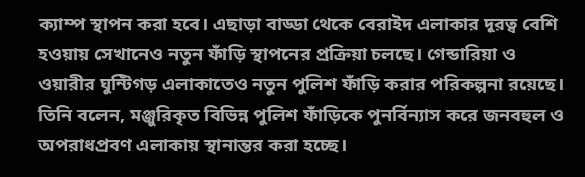ক্যাম্প স্থাপন করা হবে। এছাড়া বাড্ডা থেকে বেরাইদ এলাকার দূরত্ব বেশি হওয়ায় সেখানেও নতুন ফাঁড়ি স্থাপনের প্রক্রিয়া চলছে। গেন্ডারিয়া ও ওয়ারীর ঘুন্টিগড় এলাকাতেও নতুন পুলিশ ফাঁড়ি করার পরিকল্পনা রয়েছে।
তিনি বলেন, মঞ্জুরিকৃত বিভিন্ন পুলিশ ফাঁড়িকে পুনর্বিন্যাস করে জনবহুল ও অপরাধপ্রবণ এলাকায় স্থানান্তর করা হচ্ছে।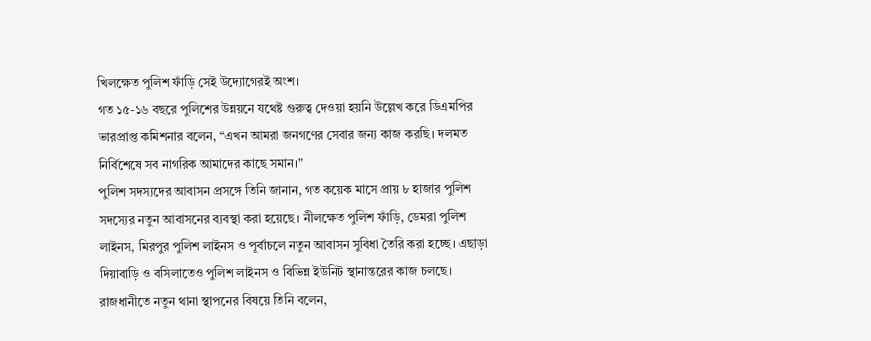খিলক্ষেত পুলিশ ফাঁড়ি সেই উদ্যোগেরই অংশ।
গত ১৫-১৬ বছরে পুলিশের উন্নয়নে যথেষ্ট গুরুত্ব দেওয়া হয়নি উল্লেখ করে ডিএমপির ভারপ্রাপ্ত কমিশনার বলেন, “এখন আমরা জনগণের সেবার জন্য কাজ করছি। দলমত নির্বিশেষে সব নাগরিক আমাদের কাছে সমান।”
পুলিশ সদস্যদের আবাসন প্রসঙ্গে তিনি জানান, গত কয়েক মাসে প্রায় ৮ হাজার পুলিশ সদস্যের নতুন আবাসনের ব্যবস্থা করা হয়েছে। নীলক্ষেত পুলিশ ফাঁড়ি, ডেমরা পুলিশ লাইনস, মিরপুর পুলিশ লাইনস ও পূর্বাচলে নতুন আবাসন সুবিধা তৈরি করা হচ্ছে। এছাড়া দিয়াবাড়ি ও বসিলাতেও পুলিশ লাইনস ও বিভিন্ন ইউনিট স্থানান্তরের কাজ চলছে।
রাজধানীতে নতুন থানা স্থাপনের বিষয়ে তিনি বলেন,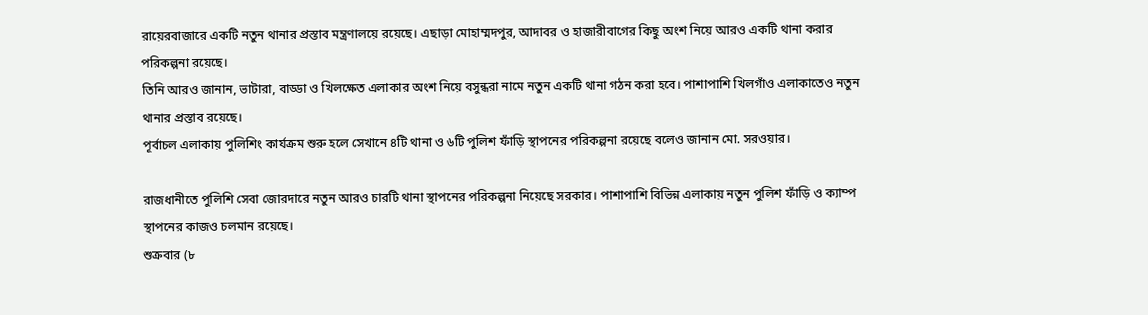রায়েরবাজারে একটি নতুন থানার প্রস্তাব মন্ত্রণালয়ে রয়েছে। এছাড়া মোহাম্মদপুর, আদাবর ও হাজারীবাগের কিছু অংশ নিয়ে আরও একটি থানা করার পরিকল্পনা রয়েছে।
তিনি আরও জানান, ভাটারা, বাড্ডা ও খিলক্ষেত এলাকার অংশ নিয়ে বসুন্ধরা নামে নতুন একটি থানা গঠন করা হবে। পাশাপাশি খিলগাঁও এলাকাতেও নতুন থানার প্রস্তাব রয়েছে।
পূর্বাচল এলাকায় পুলিশিং কার্যক্রম শুরু হলে সেখানে ৪টি থানা ও ৬টি পুলিশ ফাঁড়ি স্থাপনের পরিকল্পনা রয়েছে বলেও জানান মো. সরওয়ার।

রাজধানীতে পুলিশি সেবা জোরদারে নতুন আরও চারটি থানা স্থাপনের পরিকল্পনা নিয়েছে সরকার। পাশাপাশি বিভিন্ন এলাকায় নতুন পুলিশ ফাঁড়ি ও ক্যাম্প স্থাপনের কাজও চলমান রয়েছে।
শুক্রবার (৮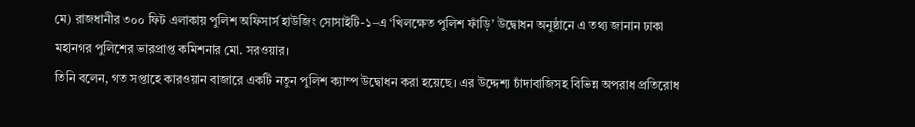মে) রাজধানীর ৩০০ ফিট এলাকায় পুলিশ অফিসার্স হাউজিং সোসাইটি-১–এ ‘খিলক্ষেত পুলিশ ফাঁড়ি’ উদ্বোধন অনুষ্ঠানে এ তথ্য জানান ঢাকা মহানগর পুলিশের ভারপ্রাপ্ত কমিশনার মো. সরওয়ার।
তিনি বলেন, গত সপ্তাহে কারওয়ান বাজারে একটি নতুন পুলিশ ক্যাম্প উদ্বোধন করা হয়েছে। এর উদ্দেশ্য চাঁদাবাজিসহ বিভিন্ন অপরাধ প্রতিরোধ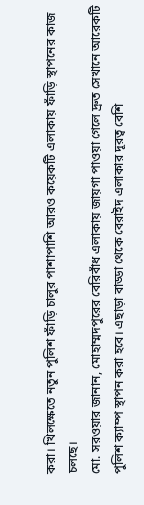করা। খিলক্ষেতে নতুন পুলিশ ফাঁড়ি চালুর পাশাপাশি আরও কয়েকটি এলাকায় ফাঁড়ি স্থাপনের কাজ চলছে।
মো. সরওয়ার জানান, মোহাম্মদপুরের বেরিবাঁধ এলাকায় জায়গা পাওয়া গেলে দ্রুত সেখানে আরেকটি পুলিশ ক্যাম্প স্থাপন করা হবে। এছাড়া বাড্ডা থেকে বেরাইদ এলাকার দূরত্ব বেশি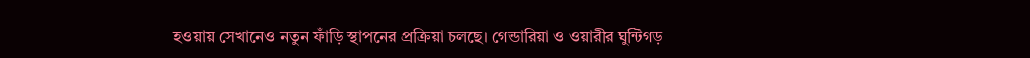হওয়ায় সেখানেও নতুন ফাঁড়ি স্থাপনের প্রক্রিয়া চলছে। গেন্ডারিয়া ও ওয়ারীর ঘুন্টিগড়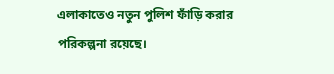এলাকাতেও নতুন পুলিশ ফাঁড়ি করার পরিকল্পনা রয়েছে।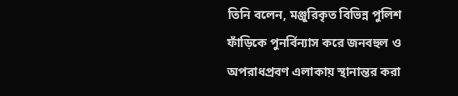তিনি বলেন, মঞ্জুরিকৃত বিভিন্ন পুলিশ ফাঁড়িকে পুনর্বিন্যাস করে জনবহুল ও অপরাধপ্রবণ এলাকায় স্থানান্তর করা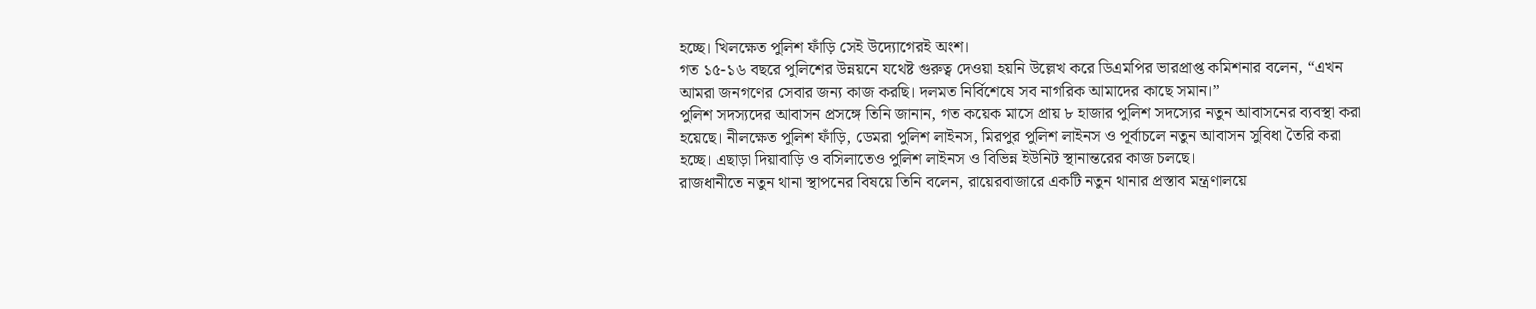হচ্ছে। খিলক্ষেত পুলিশ ফাঁড়ি সেই উদ্যোগেরই অংশ।
গত ১৫-১৬ বছরে পুলিশের উন্নয়নে যথেষ্ট গুরুত্ব দেওয়া হয়নি উল্লেখ করে ডিএমপির ভারপ্রাপ্ত কমিশনার বলেন, “এখন আমরা জনগণের সেবার জন্য কাজ করছি। দলমত নির্বিশেষে সব নাগরিক আমাদের কাছে সমান।”
পুলিশ সদস্যদের আবাসন প্রসঙ্গে তিনি জানান, গত কয়েক মাসে প্রায় ৮ হাজার পুলিশ সদস্যের নতুন আবাসনের ব্যবস্থা করা হয়েছে। নীলক্ষেত পুলিশ ফাঁড়ি, ডেমরা পুলিশ লাইনস, মিরপুর পুলিশ লাইনস ও পূর্বাচলে নতুন আবাসন সুবিধা তৈরি করা হচ্ছে। এছাড়া দিয়াবাড়ি ও বসিলাতেও পুলিশ লাইনস ও বিভিন্ন ইউনিট স্থানান্তরের কাজ চলছে।
রাজধানীতে নতুন থানা স্থাপনের বিষয়ে তিনি বলেন, রায়েরবাজারে একটি নতুন থানার প্রস্তাব মন্ত্রণালয়ে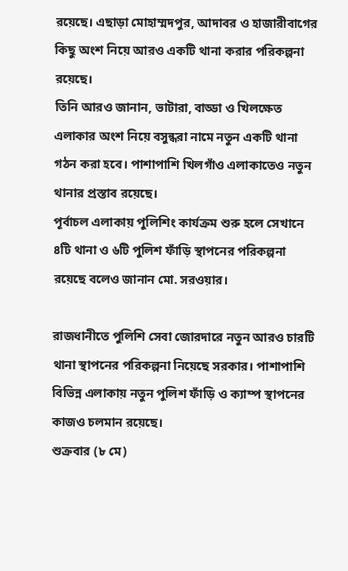রয়েছে। এছাড়া মোহাম্মদপুর, আদাবর ও হাজারীবাগের কিছু অংশ নিয়ে আরও একটি থানা করার পরিকল্পনা রয়েছে।
তিনি আরও জানান, ভাটারা, বাড্ডা ও খিলক্ষেত এলাকার অংশ নিয়ে বসুন্ধরা নামে নতুন একটি থানা গঠন করা হবে। পাশাপাশি খিলগাঁও এলাকাতেও নতুন থানার প্রস্তাব রয়েছে।
পূর্বাচল এলাকায় পুলিশিং কার্যক্রম শুরু হলে সেখানে ৪টি থানা ও ৬টি পুলিশ ফাঁড়ি স্থাপনের পরিকল্পনা রয়েছে বলেও জানান মো. সরওয়ার।

রাজধানীতে পুলিশি সেবা জোরদারে নতুন আরও চারটি থানা স্থাপনের পরিকল্পনা নিয়েছে সরকার। পাশাপাশি বিভিন্ন এলাকায় নতুন পুলিশ ফাঁড়ি ও ক্যাম্প স্থাপনের কাজও চলমান রয়েছে।
শুক্রবার (৮ মে)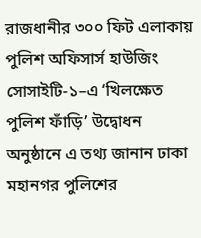রাজধানীর ৩০০ ফিট এলাকায় পুলিশ অফিসার্স হাউজিং সোসাইটি-১–এ ‘খিলক্ষেত পুলিশ ফাঁড়ি’ উদ্বোধন অনুষ্ঠানে এ তথ্য জানান ঢাকা মহানগর পুলিশের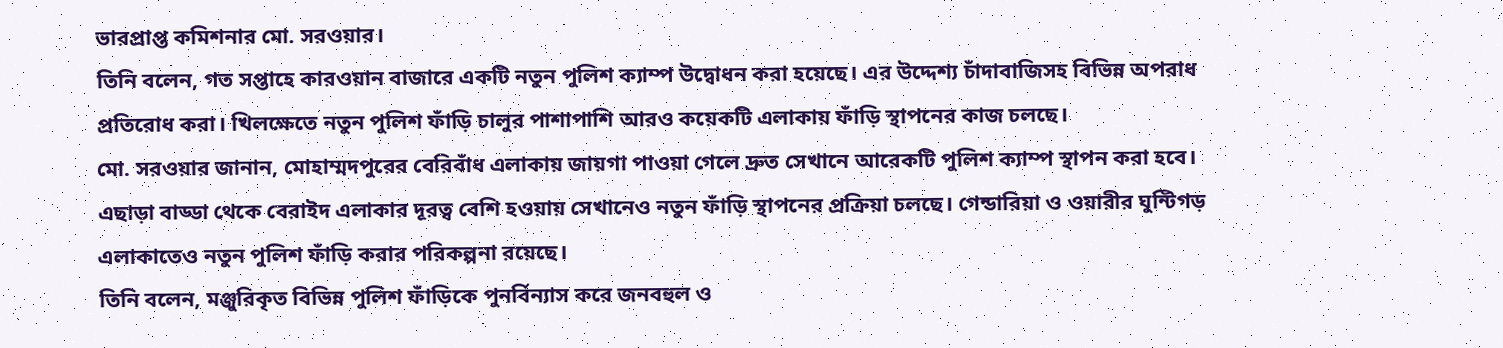ভারপ্রাপ্ত কমিশনার মো. সরওয়ার।
তিনি বলেন, গত সপ্তাহে কারওয়ান বাজারে একটি নতুন পুলিশ ক্যাম্প উদ্বোধন করা হয়েছে। এর উদ্দেশ্য চাঁদাবাজিসহ বিভিন্ন অপরাধ প্রতিরোধ করা। খিলক্ষেতে নতুন পুলিশ ফাঁড়ি চালুর পাশাপাশি আরও কয়েকটি এলাকায় ফাঁড়ি স্থাপনের কাজ চলছে।
মো. সরওয়ার জানান, মোহাম্মদপুরের বেরিবাঁধ এলাকায় জায়গা পাওয়া গেলে দ্রুত সেখানে আরেকটি পুলিশ ক্যাম্প স্থাপন করা হবে। এছাড়া বাড্ডা থেকে বেরাইদ এলাকার দূরত্ব বেশি হওয়ায় সেখানেও নতুন ফাঁড়ি স্থাপনের প্রক্রিয়া চলছে। গেন্ডারিয়া ও ওয়ারীর ঘুন্টিগড় এলাকাতেও নতুন পুলিশ ফাঁড়ি করার পরিকল্পনা রয়েছে।
তিনি বলেন, মঞ্জুরিকৃত বিভিন্ন পুলিশ ফাঁড়িকে পুনর্বিন্যাস করে জনবহুল ও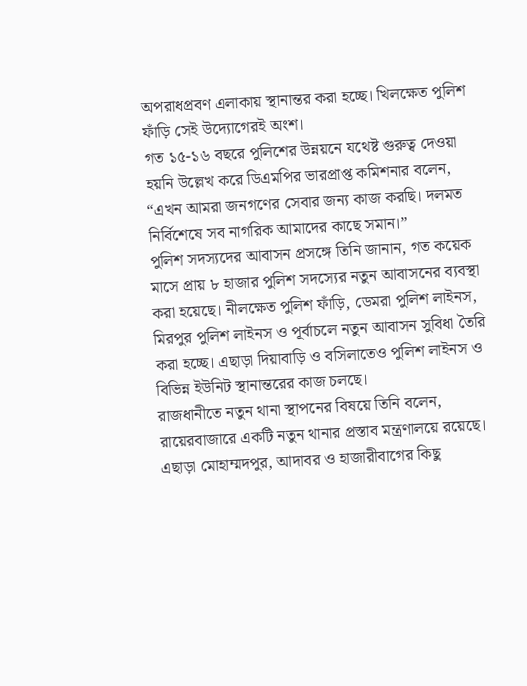অপরাধপ্রবণ এলাকায় স্থানান্তর করা হচ্ছে। খিলক্ষেত পুলিশ ফাঁড়ি সেই উদ্যোগেরই অংশ।
গত ১৫-১৬ বছরে পুলিশের উন্নয়নে যথেষ্ট গুরুত্ব দেওয়া হয়নি উল্লেখ করে ডিএমপির ভারপ্রাপ্ত কমিশনার বলেন, “এখন আমরা জনগণের সেবার জন্য কাজ করছি। দলমত নির্বিশেষে সব নাগরিক আমাদের কাছে সমান।”
পুলিশ সদস্যদের আবাসন প্রসঙ্গে তিনি জানান, গত কয়েক মাসে প্রায় ৮ হাজার পুলিশ সদস্যের নতুন আবাসনের ব্যবস্থা করা হয়েছে। নীলক্ষেত পুলিশ ফাঁড়ি, ডেমরা পুলিশ লাইনস, মিরপুর পুলিশ লাইনস ও পূর্বাচলে নতুন আবাসন সুবিধা তৈরি করা হচ্ছে। এছাড়া দিয়াবাড়ি ও বসিলাতেও পুলিশ লাইনস ও বিভিন্ন ইউনিট স্থানান্তরের কাজ চলছে।
রাজধানীতে নতুন থানা স্থাপনের বিষয়ে তিনি বলেন, রায়েরবাজারে একটি নতুন থানার প্রস্তাব মন্ত্রণালয়ে রয়েছে। এছাড়া মোহাম্মদপুর, আদাবর ও হাজারীবাগের কিছু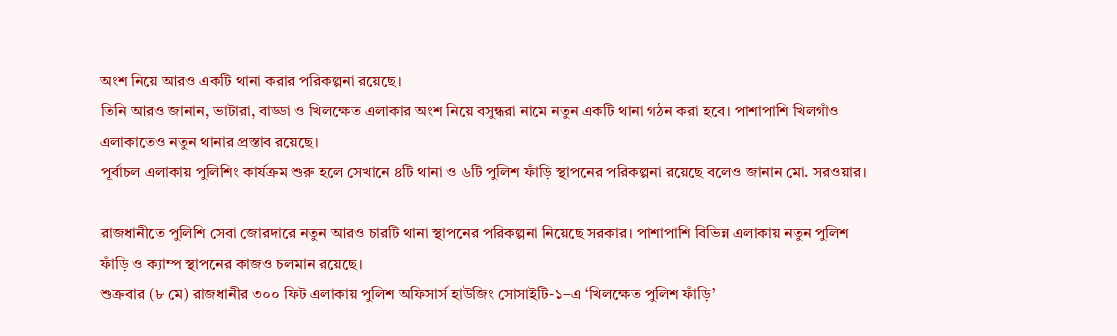অংশ নিয়ে আরও একটি থানা করার পরিকল্পনা রয়েছে।
তিনি আরও জানান, ভাটারা, বাড্ডা ও খিলক্ষেত এলাকার অংশ নিয়ে বসুন্ধরা নামে নতুন একটি থানা গঠন করা হবে। পাশাপাশি খিলগাঁও এলাকাতেও নতুন থানার প্রস্তাব রয়েছে।
পূর্বাচল এলাকায় পুলিশিং কার্যক্রম শুরু হলে সেখানে ৪টি থানা ও ৬টি পুলিশ ফাঁড়ি স্থাপনের পরিকল্পনা রয়েছে বলেও জানান মো. সরওয়ার।

রাজধানীতে পুলিশি সেবা জোরদারে নতুন আরও চারটি থানা স্থাপনের পরিকল্পনা নিয়েছে সরকার। পাশাপাশি বিভিন্ন এলাকায় নতুন পুলিশ ফাঁড়ি ও ক্যাম্প স্থাপনের কাজও চলমান রয়েছে।
শুক্রবার (৮ মে) রাজধানীর ৩০০ ফিট এলাকায় পুলিশ অফিসার্স হাউজিং সোসাইটি-১–এ ‘খিলক্ষেত পুলিশ ফাঁড়ি’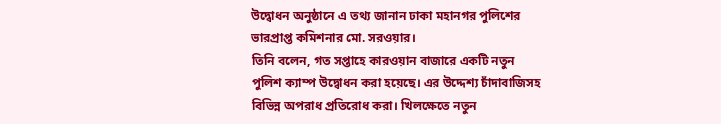উদ্বোধন অনুষ্ঠানে এ তথ্য জানান ঢাকা মহানগর পুলিশের ভারপ্রাপ্ত কমিশনার মো. সরওয়ার।
তিনি বলেন, গত সপ্তাহে কারওয়ান বাজারে একটি নতুন পুলিশ ক্যাম্প উদ্বোধন করা হয়েছে। এর উদ্দেশ্য চাঁদাবাজিসহ বিভিন্ন অপরাধ প্রতিরোধ করা। খিলক্ষেতে নতুন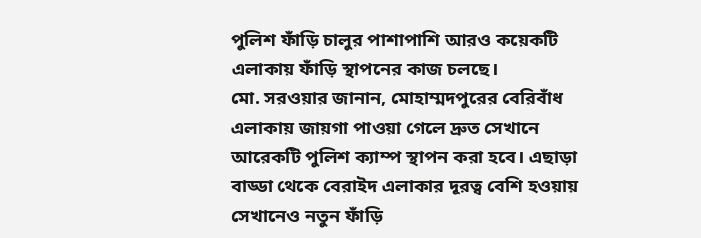পুলিশ ফাঁড়ি চালুর পাশাপাশি আরও কয়েকটি এলাকায় ফাঁড়ি স্থাপনের কাজ চলছে।
মো. সরওয়ার জানান, মোহাম্মদপুরের বেরিবাঁধ এলাকায় জায়গা পাওয়া গেলে দ্রুত সেখানে আরেকটি পুলিশ ক্যাম্প স্থাপন করা হবে। এছাড়া বাড্ডা থেকে বেরাইদ এলাকার দূরত্ব বেশি হওয়ায় সেখানেও নতুন ফাঁড়ি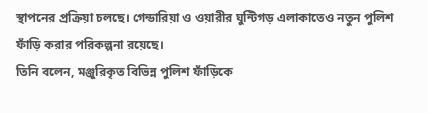স্থাপনের প্রক্রিয়া চলছে। গেন্ডারিয়া ও ওয়ারীর ঘুন্টিগড় এলাকাতেও নতুন পুলিশ ফাঁড়ি করার পরিকল্পনা রয়েছে।
তিনি বলেন, মঞ্জুরিকৃত বিভিন্ন পুলিশ ফাঁড়িকে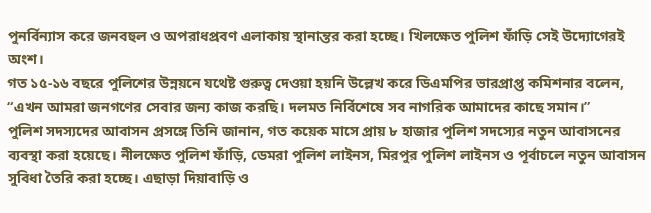পুনর্বিন্যাস করে জনবহুল ও অপরাধপ্রবণ এলাকায় স্থানান্তর করা হচ্ছে। খিলক্ষেত পুলিশ ফাঁড়ি সেই উদ্যোগেরই অংশ।
গত ১৫-১৬ বছরে পুলিশের উন্নয়নে যথেষ্ট গুরুত্ব দেওয়া হয়নি উল্লেখ করে ডিএমপির ভারপ্রাপ্ত কমিশনার বলেন, “এখন আমরা জনগণের সেবার জন্য কাজ করছি। দলমত নির্বিশেষে সব নাগরিক আমাদের কাছে সমান।”
পুলিশ সদস্যদের আবাসন প্রসঙ্গে তিনি জানান, গত কয়েক মাসে প্রায় ৮ হাজার পুলিশ সদস্যের নতুন আবাসনের ব্যবস্থা করা হয়েছে। নীলক্ষেত পুলিশ ফাঁড়ি, ডেমরা পুলিশ লাইনস, মিরপুর পুলিশ লাইনস ও পূর্বাচলে নতুন আবাসন সুবিধা তৈরি করা হচ্ছে। এছাড়া দিয়াবাড়ি ও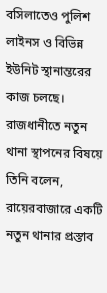বসিলাতেও পুলিশ লাইনস ও বিভিন্ন ইউনিট স্থানান্তরের কাজ চলছে।
রাজধানীতে নতুন থানা স্থাপনের বিষয়ে তিনি বলেন, রায়েরবাজারে একটি নতুন থানার প্রস্তাব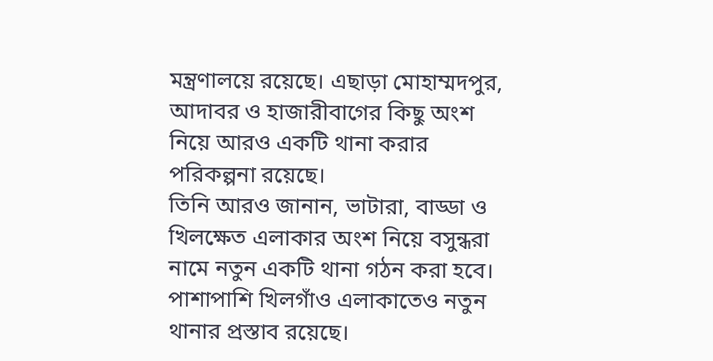মন্ত্রণালয়ে রয়েছে। এছাড়া মোহাম্মদপুর, আদাবর ও হাজারীবাগের কিছু অংশ নিয়ে আরও একটি থানা করার পরিকল্পনা রয়েছে।
তিনি আরও জানান, ভাটারা, বাড্ডা ও খিলক্ষেত এলাকার অংশ নিয়ে বসুন্ধরা নামে নতুন একটি থানা গঠন করা হবে। পাশাপাশি খিলগাঁও এলাকাতেও নতুন থানার প্রস্তাব রয়েছে।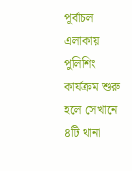পূর্বাচল এলাকায় পুলিশিং কার্যক্রম শুরু হলে সেখানে ৪টি থানা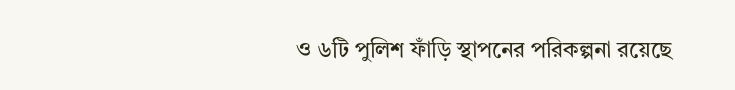ও ৬টি পুলিশ ফাঁড়ি স্থাপনের পরিকল্পনা রয়েছে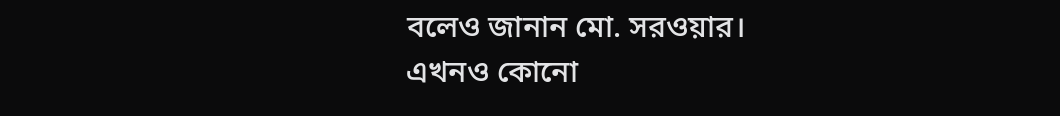বলেও জানান মো. সরওয়ার।
এখনও কোনো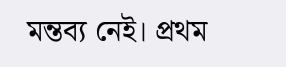মন্তব্য নেই। প্রথম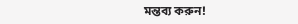মন্তব্য করুন!